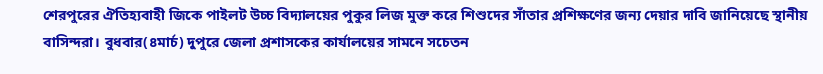শেরপুরের ঐতিহ্যবাহী জিকে পাইলট উচ্চ বিদ্যালয়ের পুকুর লিজ মুক্ত করে শিশুদের সাঁতার প্রশিক্ষণের জন্য দেয়ার দাবি জানিয়েছে স্থানীয় বাসিন্দরা। বুধবার(৪মার্চ) দুপুরে জেলা প্রশাসকের কার্যালয়ের সামনে সচেতন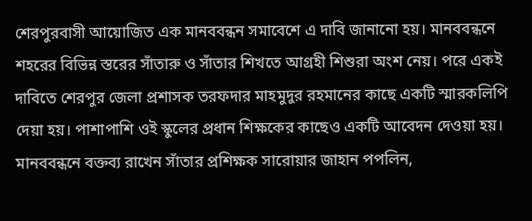শেরপুরবাসী আয়োজিত এক মানববন্ধন সমাবেশে এ দাবি জানানো হয়। মানববন্ধনে শহরের বিভিন্ন স্তরের সাঁতারু ও সাঁতার শিখতে আগ্রহী শিশুরা অংশ নেয়। পরে একই দাবিতে শেরপুর জেলা প্রশাসক তরফদার মাহমুদুর রহমানের কাছে একটি স্মারকলিপি দেয়া হয়। পাশাপাশি ওই স্কুলের প্রধান শিক্ষকের কাছেও একটি আবেদন দেওয়া হয়।
মানববন্ধনে বক্তব্য রাখেন সাঁতার প্রশিক্ষক সারোয়ার জাহান পপলিন,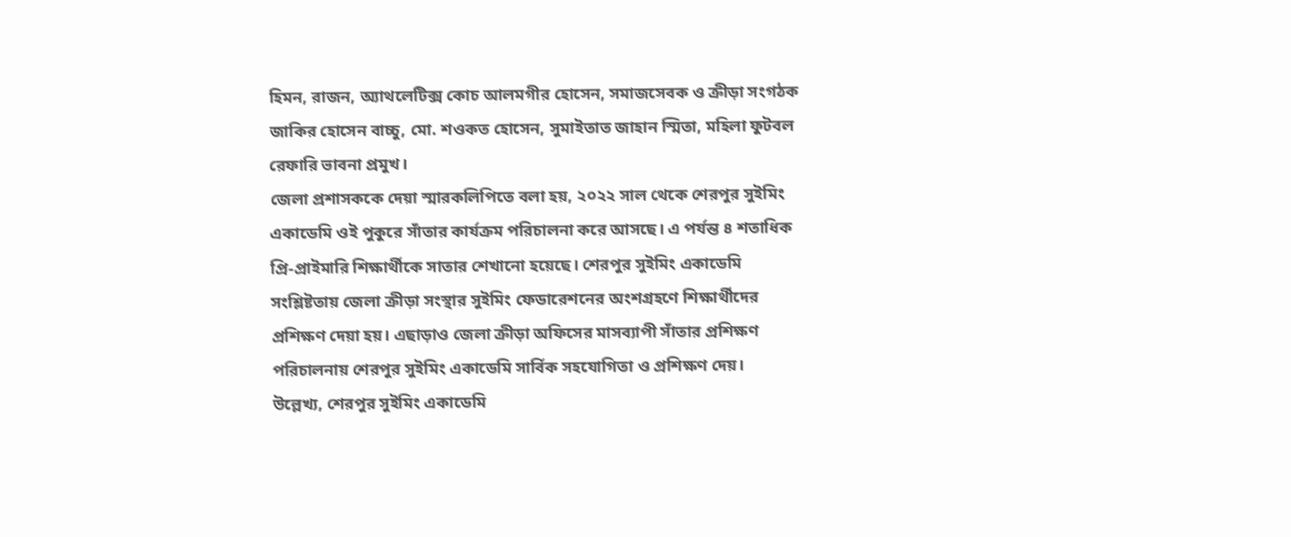হিমন, রাজন, অ্যাথলেটিক্স কোচ আলমগীর হোসেন, সমাজসেবক ও ক্রীড়া সংগঠক জাকির হোসেন বাচ্চু, মো. শওকত হোসেন, সুমাইতাত জাহান স্মিতা, মহিলা ফুটবল রেফারি ভাবনা প্রমুখ।
জেলা প্রশাসককে দেয়া স্মারকলিপিতে বলা হয়, ২০২২ সাল থেকে শেরপুর সুইমিং একাডেমি ওই পুকুরে সাঁতার কার্যক্রম পরিচালনা করে আসছে। এ পর্যন্ত ৪ শতাধিক প্রি-প্রাইমারি শিক্ষার্থীকে সাতার শেখানো হয়েছে। শেরপুর সুইমিং একাডেমি সংশ্লিষ্টতায় জেলা ক্রীড়া সংস্থার সুইমিং ফেডারেশনের অংশগ্রহণে শিক্ষার্থীদের প্রশিক্ষণ দেয়া হয়। এছাড়াও জেলা ক্রীড়া অফিসের মাসব্যাপী সাঁতার প্রশিক্ষণ পরিচালনায় শেরপুর সুইমিং একাডেমি সার্বিক সহযোগিতা ও প্রশিক্ষণ দেয়।
উল্লেখ্য, শেরপুর সুইমিং একাডেমি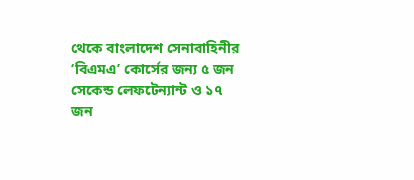থেকে বাংলাদেশ সেনাবাহিনীর ‘বিএমএ’ কোর্সের জন্য ৫ জন সেকেন্ড লেফটেন্যান্ট ও ১৭ জন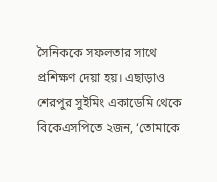সৈনিককে সফলতার সাথে প্রশিক্ষণ দেয়া হয়। এছাড়াও শেরপুর সুইমিং একাডেমি থেকে বিকেএসপিতে ২জন, ‘তোমাকে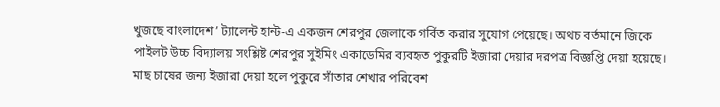খুজছে বাংলাদেশ’ ট্যালেন্ট হান্ট-এ একজন শেরপুর জেলাকে গর্বিত করার সুযোগ পেয়েছে। অথচ বর্তমানে জিকে পাইলট উচ্চ বিদ্যালয় সংশ্লিষ্ট শেরপুর সুইমিং একাডেমির ব্যবহৃত পুকুরটি ইজারা দেয়ার দরপত্র বিজ্ঞপ্তি দেয়া হয়েছে। মাছ চাষের জন্য ইজারা দেয়া হলে পুকুরে সাঁতার শেখার পরিবেশ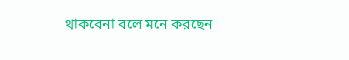থাকবেনা বলে মনে করছেন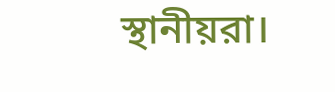স্থানীয়রা।